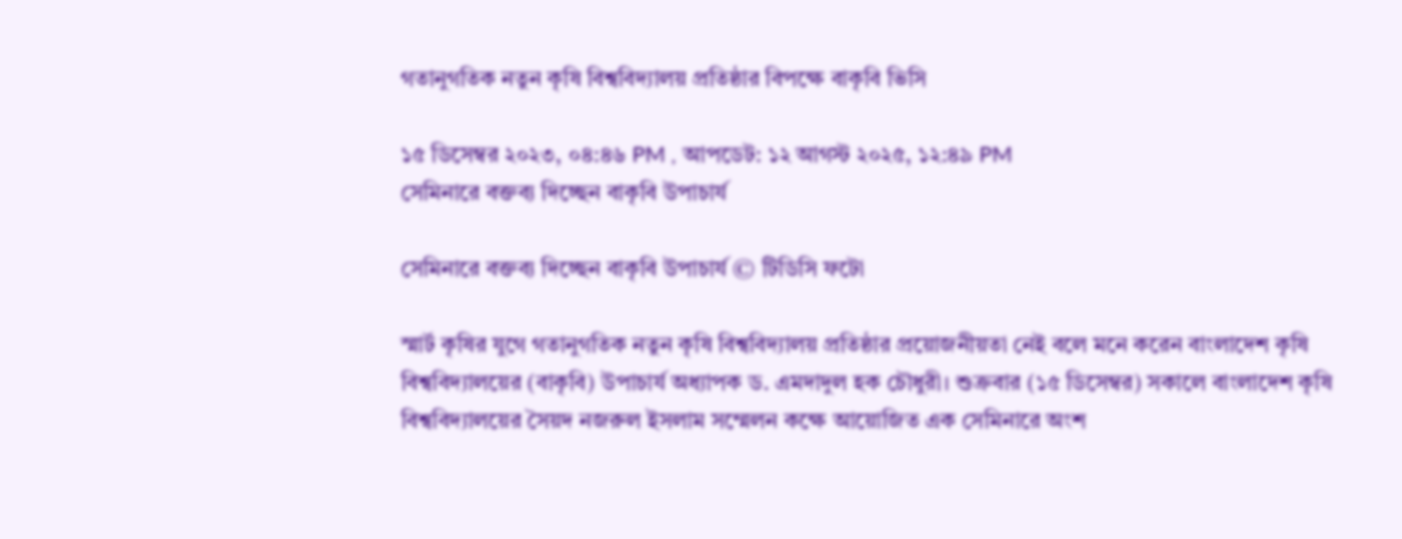গতানুগতিক নতুন কৃষি বিশ্ববিদ্যালয় প্রতিষ্ঠার বিপক্ষে বাকৃবি ভিসি

১৫ ডিসেম্বর ২০২৩, ০৪:৪৬ PM , আপডেট: ১২ আগস্ট ২০২৫, ১২:৪৯ PM
সেমিনারে বক্তব্য দিচ্ছেন বাকৃবি উপাচার্য

সেমিনারে বক্তব্য দিচ্ছেন বাকৃবি উপাচার্য © টিডিসি ফটো

স্মার্ট কৃষির যুগে গতানুগতিক নতুন কৃষি বিশ্ববিদ্যালয় প্রতিষ্ঠার প্রয়োজনীয়তা নেই বলে মনে করেন বাংলাদেশ কৃষি বিশ্ববিদ্যালয়ের (বাকৃবি) উপাচার্য অধ্যাপক ড. এমদাদুল হক চৌধুরী। শুক্রবার (১৫ ডিসেম্বর) সকালে বাংলাদেশ কৃষি বিশ্ববিদ্যালয়ের সৈয়দ নজরুল ইসলাম সম্মেলন কক্ষে আয়োজিত এক সেমিনারে অংশ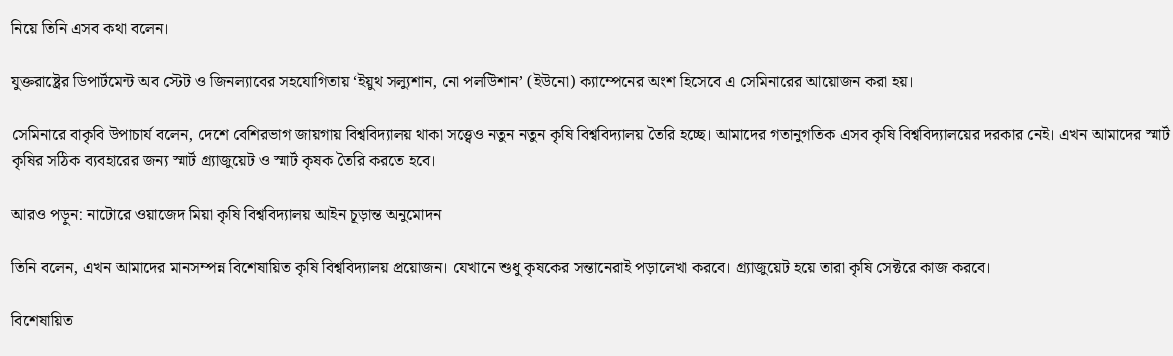নিয়ে তিনি এসব কথা বলেন।

যুক্তরাষ্ট্রের ডিপার্টমেন্ট অব স্টেট ও জিনল্যাবের সহযোগিতায় ‘ইয়ুথ সল্যুশান, নো পলউিশান’ (ইউনো) ক্যাম্পেনের অংশ হিসেবে এ সেমিনারের আয়োজন করা হয়।

সেমিনারে বাকৃবি উপাচার্য বলেন, দেশে বেশিরভাগ জায়গায় বিশ্ববিদ্যালয় থাকা সত্ত্বেও নতুন নতুন কৃষি বিশ্ববিদ্যালয় তৈরি হচ্ছে। আমাদের গতানুগতিক এসব কৃষি বিশ্ববিদ্যালয়ের দরকার নেই। এখন আমাদের স্মার্ট কৃষির সঠিক ব্যবহারের জন্য স্মার্ট গ্র্যাজুয়েট ও স্মার্ট কৃষক তৈরি করতে হবে।

আরও পড়ুন: নাটোরে ওয়াজেদ মিয়া কৃষি বিশ্ববিদ্যালয় আইন চূড়ান্ত অনুমোদন

তিনি বলেন, এখন আমাদের মানসম্পন্ন বিশেষায়িত কৃষি বিশ্ববিদ্যালয় প্রয়োজন। যেখানে শুধু কৃষকের সন্তানেরাই পড়ালেখা করবে। গ্র্যাজুয়েট হয়ে তারা কৃষি সেক্টরে কাজ করবে।

বিশেষায়িত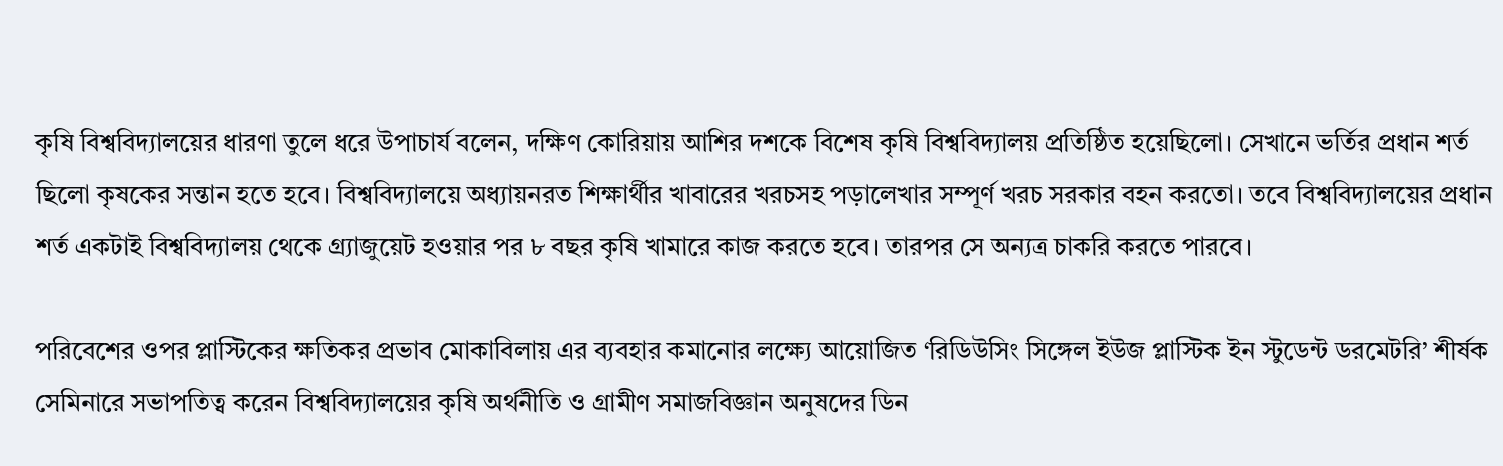কৃষি বিশ্ববিদ্যালয়ের ধারণা তুলে ধরে উপাচার্য বলেন, দক্ষিণ কোরিয়ায় আশির দশকে বিশেষ কৃষি বিশ্ববিদ্যালয় প্রতিষ্ঠিত হয়েছিলো। সেখানে ভর্তির প্রধান শর্ত ছিলো কৃষকের সন্তান হতে হবে। বিশ্ববিদ্যালয়ে অধ্যায়নরত শিক্ষার্থীর খাবারের খরচসহ পড়ালেখার সম্পূর্ণ খরচ সরকার বহন করতো। তবে বিশ্ববিদ্যালয়ের প্রধান শর্ত একটাই বিশ্ববিদ্যালয় থেকে গ্র্যাজুয়েট হওয়ার পর ৮ বছর কৃষি খামারে কাজ করতে হবে। তারপর সে অন্যত্র চাকরি করতে পারবে।

পরিবেশের ওপর প্লাস্টিকের ক্ষতিকর প্রভাব মোকাবিলায় এর ব্যবহার কমানোর লক্ষ্যে আয়োজিত ‘রিডিউসিং সিঙ্গেল ইউজ প্লাস্টিক ইন স্টুডেন্ট ডরমেটরি’ শীর্ষক সেমিনারে সভাপতিত্ব করেন বিশ্ববিদ্যালয়ের কৃষি অর্থনীতি ও গ্রামীণ সমাজবিজ্ঞান অনুষদের ডিন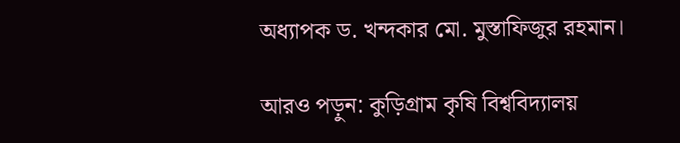অধ্যাপক ড. খন্দকার মো. মুস্তাফিজুর রহমান।

আরও পড়ুন: কুড়িগ্রাম কৃষি বিশ্ববিদ্যালয়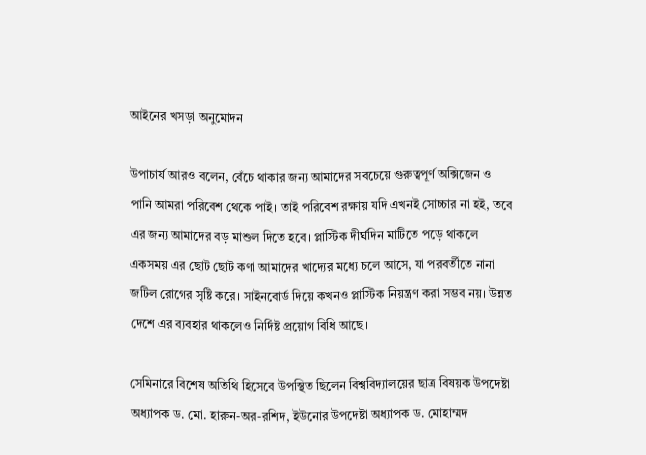আইনের খসড়া অনুমোদন

উপাচার্য আরও বলেন, বেঁচে থাকার জন্য আমাদের সবচেয়ে গুরুত্বপূর্ণ অক্সিজেন ও পানি আমরা পরিবেশ থেকে পাই। তাই পরিবেশ রক্ষায় যদি এখনই সোচ্চার না হই, তবে এর জন্য আমাদের বড় মাশুল দিতে হবে। প্লাস্টিক দীর্ঘদিন মাটিতে পড়ে থাকলে একসময় এর ছোট ছোট কণা আমাদের খাদ্যের মধ্যে চলে আসে, যা পরবর্তীতে নানা জটিল রোগের সৃষ্টি করে। সাইনবোর্ড দিয়ে কখনও প্লাস্টিক নিয়ন্ত্রণ করা সম্ভব নয়। উন্নত দেশে এর ব্যবহার থাকলেও নির্দিষ্ট প্রয়োগ বিধি আছে।

সেমিনারে বিশেষ অতিথি হিসেবে উপস্থিত ছিলেন বিশ্ববিদ্যালয়ের ছাত্র বিষয়ক উপদেষ্টা অধ্যাপক ড. মো. হারুন-অর-রশিদ, ইউনোর উপদেষ্টা অধ্যাপক ড. মোহাম্মদ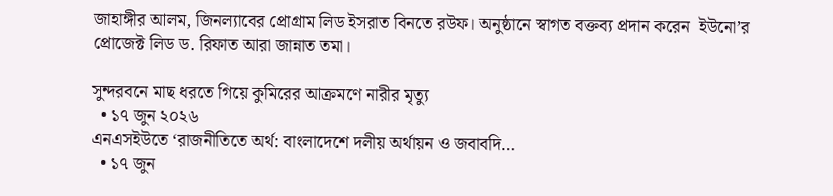জাহাঙ্গীর আলম, জিনল্যাবের প্রোগ্রাম লিড ইসরাত বিনতে রউফ। অনুষ্ঠানে স্বাগত বক্তব্য প্রদান করেন  ইউনো’র প্রোজেক্ট লিড ড. রিফাত আরা জান্নাত তমা।

সুন্দরবনে মাছ ধরতে গিয়ে কুমিরের আক্রমণে নারীর মৃত্যু
  • ১৭ জুন ২০২৬
এনএসইউতে ‘রাজনীতিতে অর্থ: বাংলাদেশে দলীয় অর্থায়ন ও জবাবদি…
  • ১৭ জুন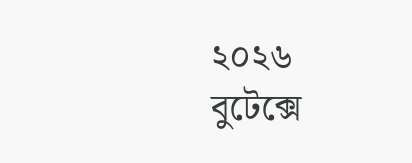২০২৬
বুটেক্সে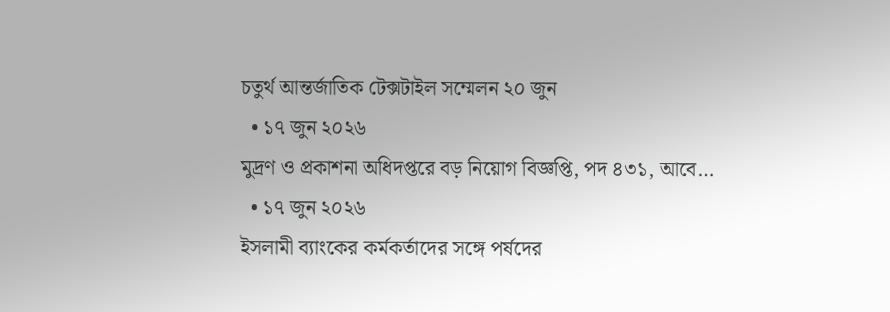চতুর্থ আন্তর্জাতিক টেক্সটাইল সম্মেলন ২০ জুন
  • ১৭ জুন ২০২৬
মুদ্রণ ও প্রকাশনা অধিদপ্তরে বড় নিয়োগ বিজ্ঞপ্তি, পদ ৪৩১, আবে…
  • ১৭ জুন ২০২৬
ইসলামী ব্যাংকের কর্মকর্তাদের সঙ্গে পর্ষদের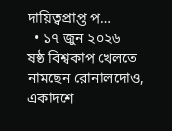দায়িত্বপ্রাপ্ত প…
  • ১৭ জুন ২০২৬
ষষ্ঠ বিশ্বকাপ খেলতে নামছেন রোনালদোও, একাদশে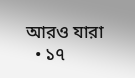আরও যারা
  • ১৭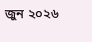জুন ২০২৬